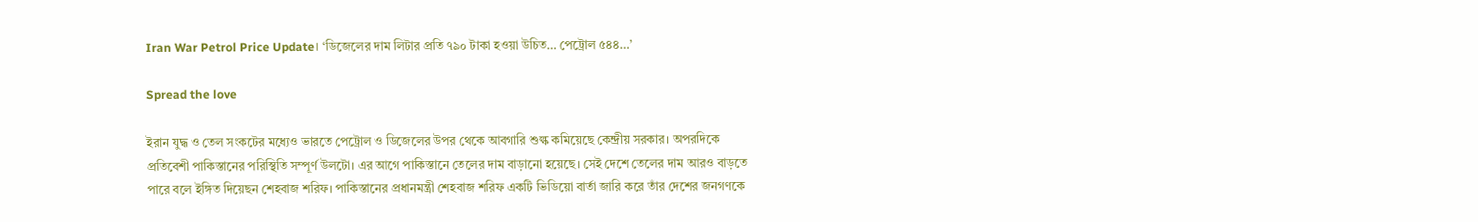Iran War Petrol Price Update। ‘ডিজেলের দাম লিটার প্রতি ৭৯০ টাকা হওয়া উচিত… পেট্রোল ৫৪৪…’

Spread the love

ইরান যুদ্ধ ও তেল সংকটের মধ্যেও ভারতে পেট্রোল ও ডিজেলের উপর থেকে আবগারি শুল্ক কমিয়েছে কেন্দ্রীয় সরকার। অপরদিকে প্রতিবেশী পাকিস্তানের পরিস্থিতি সম্পূর্ণ উলটো। এর আগে পাকিস্তানে তেলের দাম বাড়ানো হয়েছে। সেই দেশে তেলের দাম আরও বাড়তে পারে বলে ইঙ্গিত দিয়েছন শেহবাজ শরিফ। পাকিস্তানের প্রধানমন্ত্রী শেহবাজ শরিফ একটি ভিডিয়ো বার্তা জারি করে তাঁর দেশের জনগণকে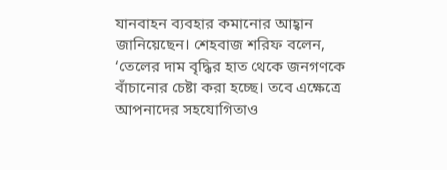যানবাহন ব্যবহার কমানোর আহ্বান জানিয়েছেন। শেহবাজ শরিফ বলেন, ‘তেলের দাম বৃদ্ধির হাত থেকে জনগণকে বাঁচানোর চেষ্টা করা হচ্ছে। তবে এক্ষেত্রে আপনাদের সহযোগিতাও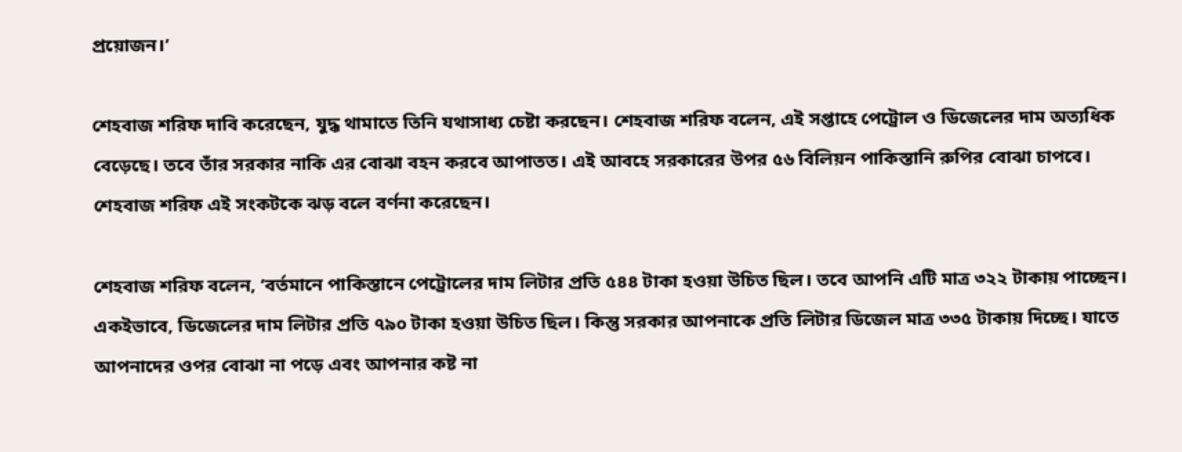প্রয়োজন।’

শেহবাজ শরিফ দাবি করেছেন, যুদ্ধ থামাতে তিনি যথাসাধ্য চেষ্টা করছেন। শেহবাজ শরিফ বলেন, এই সপ্তাহে পেট্রোল ও ডিজেলের দাম অত্যধিক বেড়েছে। তবে তাঁর সরকার নাকি এর বোঝা বহন করবে আপাতত। এই আবহে সরকারের উপর ৫৬ বিলিয়ন পাকিস্তানি রুপির বোঝা চাপবে। শেহবাজ শরিফ এই সংকটকে ঝড় বলে বর্ণনা করেছেন।

শেহবাজ শরিফ বলেন, ‘বর্তমানে পাকিস্তানে পেট্রোলের দাম লিটার প্রতি ৫৪৪ টাকা হওয়া উচিত ছিল। তবে আপনি এটি মাত্র ৩২২ টাকায় পাচ্ছেন। একইভাবে, ডিজেলের দাম লিটার প্রতি ৭৯০ টাকা হওয়া উচিত ছিল। কিন্তু সরকার আপনাকে প্রতি লিটার ডিজেল মাত্র ৩৩৫ টাকায় দিচ্ছে। যাতে আপনাদের ওপর বোঝা না পড়ে এবং আপনার কষ্ট না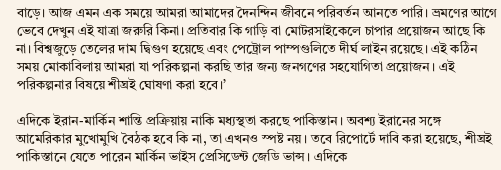বাড়ে। আজ এমন এক সময়ে আমরা আমাদের দৈনন্দিন জীবনে পরিবর্তন আনতে পারি। ভ্রমণের আগে ভেবে দেখুন এই যাত্রা জরুরি কিনা। প্রতিবার কি গাড়ি বা মোটরসাইকেলে চাপার প্রয়োজন আছে কি না। বিশ্বজুড়ে তেলের দাম দ্বিগুণ হয়েছে এবং পেট্রোল পাম্পগুলিতে দীর্ঘ লাইন রয়েছে। এই কঠিন সময় মোকাবিলায় আমরা যা পরিকল্পনা করছি তার জন্য জনগণের সহযোগিতা প্রয়োজন। এই পরিকল্পনার বিষয়ে শীঘ্রই ঘোষণা করা হবে।’

এদিকে ইরান-মার্কিন শান্তি প্রক্রিয়ায় নাকি মধ্যস্থতা করছে পাকিস্তান। অবশ্য ইরানের সঙ্গে আমেরিকার মুখোমুখি বৈঠক হবে কি না, তা এখনও স্পষ্ট নয়। তবে রিপোর্টে দাবি করা হয়েছে, শীঘ্রই পাকিস্তানে যেতে পারেন মার্কিন ভাইস প্রেসিডেন্ট জেডি ভান্স। এদিকে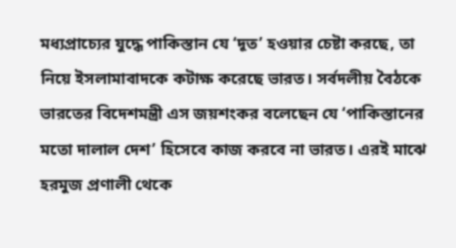মধ্যপ্রাচ্যের যুদ্ধে পাকিস্তান যে ‘দূত’ হওয়ার চেষ্টা করছে, তা নিয়ে ইসলামাবাদকে কটাক্ষ করেছে ভারত। সর্বদলীয় বৈঠকে ভারতের বিদেশমন্ত্রী এস জয়শংকর বলেছেন যে ‘পাকিস্তানের মতো দালাল দেশ’ হিসেবে কাজ করবে না ভারত। এরই মাঝে হরমুজ প্রণালী থেকে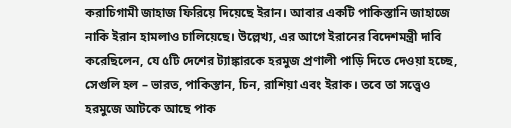করাচিগামী জাহাজ ফিরিয়ে দিয়েছে ইরান। আবার একটি পাকিস্তানি জাহাজে নাকি ইরান হামলাও চালিয়েছে। উল্লেখ্য, এর আগে ইরানের বিদেশমন্ত্রী দাবি করেছিলেন, যে ৫টি দেশের ট্যাঙ্কারকে হরমুজ প্রণালী পাড়ি দিতে দেওয়া হচ্ছে, সেগুলি হল – ভারত, পাকিস্তান, চিন, রাশিয়া এবং ইরাক। তবে তা সত্ত্বেও হরমুজে আটকে আছে পাক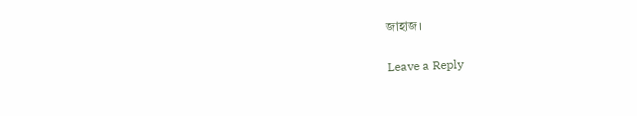জাহাজ।

Leave a Reply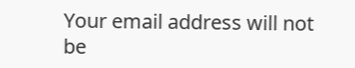Your email address will not be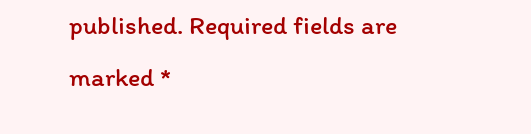published. Required fields are marked *